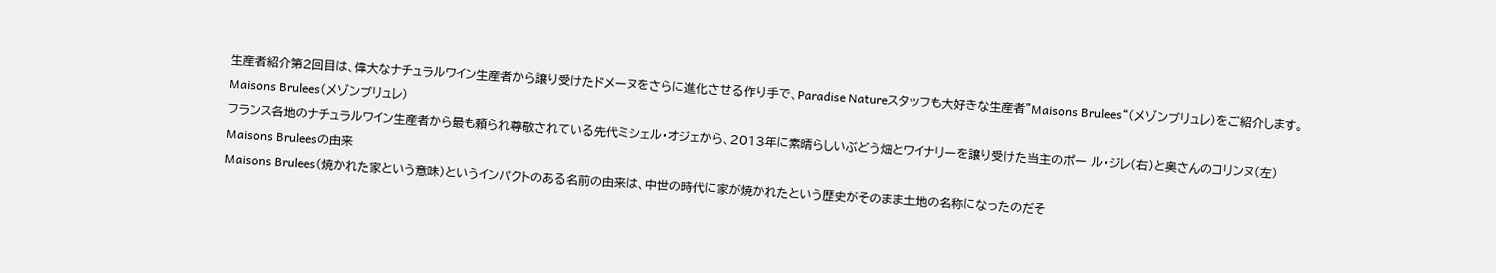生産者紹介第2回目は、偉大なナチュラルワイン生産者から譲り受けたドメーヌをさらに進化させる作り手で、Paradise Natureスタッフも大好きな生産者”Maisons Brulees“(メゾンブリュレ)をご紹介します。
Maisons Brulees(メゾンブリュレ)
フランス各地のナチュラルワイン生産者から最も頼られ尊敬されている先代ミシェル・オジェから、2013年に素晴らしいぶどう畑とワイナリーを譲り受けた当主のポー ル・ジレ(右)と奥さんのコリンヌ(左)
Maisons Bruleesの由来
Maisons Brulees(焼かれた家という意味)というインパクトのある名前の由来は、中世の時代に家が焼かれたという歴史がそのまま土地の名称になったのだそ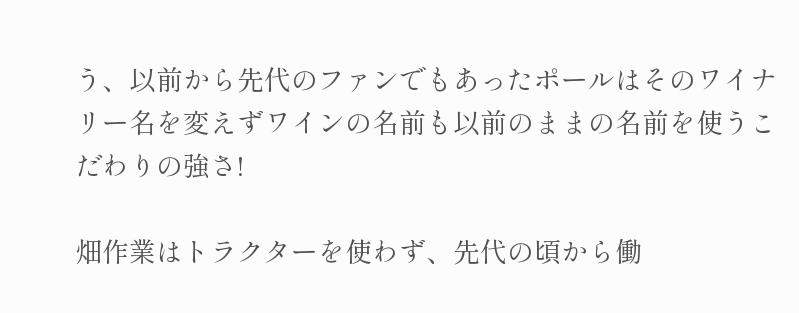う、以前から先代のファンでもあったポールはそのワイナリー名を変えずワインの名前も以前のままの名前を使うこだわりの強さ!

畑作業はトラクターを使わず、先代の頃から働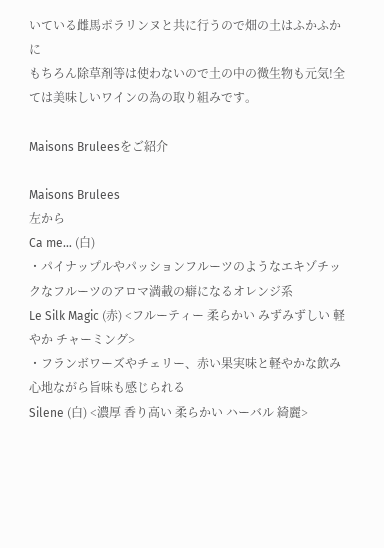いている雌馬ポラリンヌと共に行うので畑の土はふかふかに
もちろん除草剤等は使わないので土の中の微生物も元気!全ては美味しいワインの為の取り組みです。

Maisons Bruleesをご紹介

Maisons Brulees
左から
Ca me… (白)
・パイナップルやパッションフルーツのようなエキゾチックなフルーツのアロマ満載の癖になるオレンジ系
Le Silk Magic (赤) <フルーティー 柔らかい みずみずしい 軽やか チャーミング>
・フランボワーズやチェリー、赤い果実味と軽やかな飲み心地ながら旨味も感じられる
Silene (白) <濃厚 香り高い 柔らかい ハーバル 綺麗>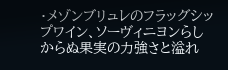・メゾンブリュレのフラッグシップワイン、ソーヴィニヨンらしからぬ果実の力強さと溢れ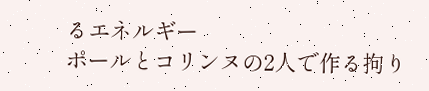るエネルギー
ポールとコリンヌの2人で作る拘り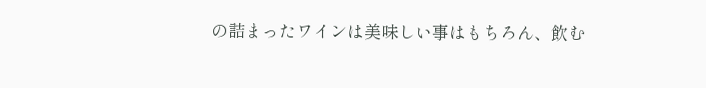の詰まったワインは美味しい事はもちろん、飲む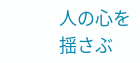人の心を揺さぶ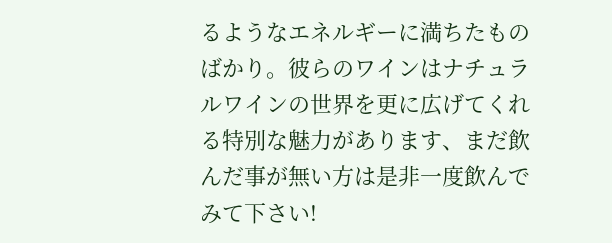るようなエネルギーに満ちたものばかり。彼らのワインはナチュラルワインの世界を更に広げてくれる特別な魅力があります、まだ飲んだ事が無い方は是非一度飲んでみて下さい!